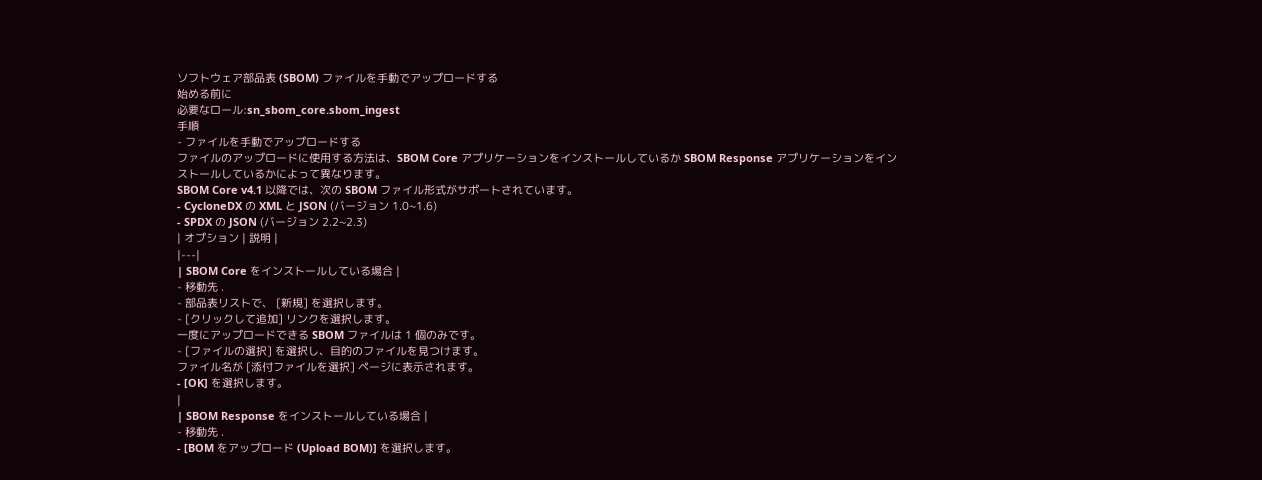ソフトウェア部品表 (SBOM) ファイルを手動でアップロードする
始める前に
必要なロール:sn_sbom_core.sbom_ingest
手順
- ファイルを手動でアップロードする
ファイルのアップロードに使用する方法は、SBOM Core アプリケーションをインストールしているか SBOM Response アプリケーションをインストールしているかによって異なります。
SBOM Core v4.1 以降では、次の SBOM ファイル形式がサポートされています。
- CycloneDX の XML と JSON (バージョン 1.0~1.6)
- SPDX の JSON (バージョン 2.2~2.3)
| オプション | 説明 |
|---|
| SBOM Core をインストールしている場合 |
- 移動先 .
- 部品表リストで、 [新規] を選択します。
- [クリックして追加] リンクを選択します。
一度にアップロードできる SBOM ファイルは 1 個のみです。
- [ファイルの選択] を選択し、目的のファイルを見つけます。
ファイル名が [添付ファイルを選択] ページに表示されます。
- [OK] を選択します。
|
| SBOM Response をインストールしている場合 |
- 移動先 .
- [BOM をアップロード (Upload BOM)] を選択します。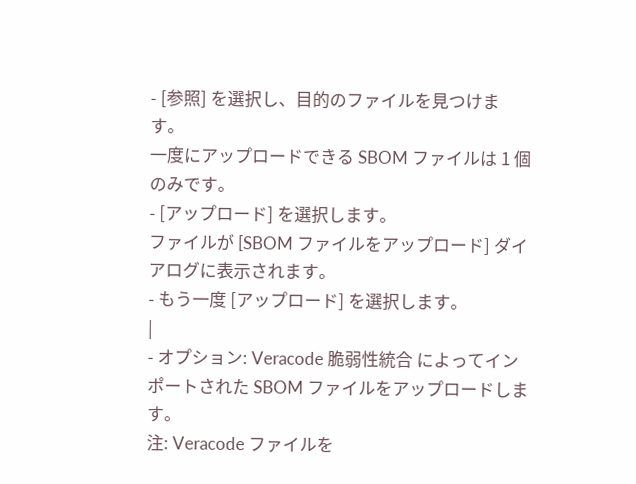- [参照] を選択し、目的のファイルを見つけます。
一度にアップロードできる SBOM ファイルは 1 個のみです。
- [アップロード] を選択します。
ファイルが [SBOM ファイルをアップロード] ダイアログに表示されます。
- もう一度 [アップロード] を選択します。
|
- オプション: Veracode 脆弱性統合 によってインポートされた SBOM ファイルをアップロードします。
注: Veracode ファイルを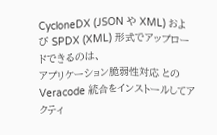CycloneDX (JSON や XML) および SPDX (XML) 形式でアップロードできるのは、
アプリケーション脆弱性対応 との
Veracode 統合をインストールしてアクティ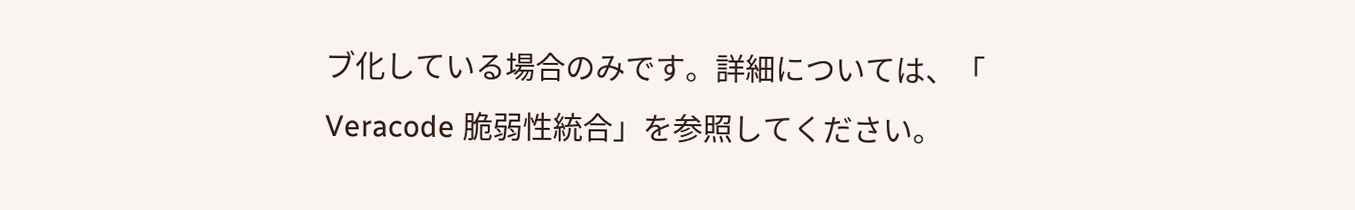ブ化している場合のみです。詳細については、「
Veracode 脆弱性統合」を参照してください。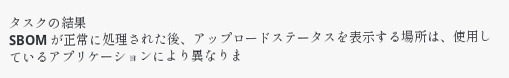タスクの結果
SBOM が正常に処理された後、アップロードステータスを表示する場所は、使用しているアプリケーションにより異なりま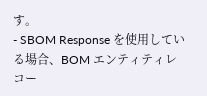す。
- SBOM Response を使用している場合、BOM エンティティレコー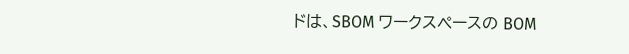ドは、SBOM ワークスペースの BOM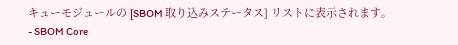キューモジュールの [SBOM 取り込みステータス] リストに表示されます。
- SBOM Core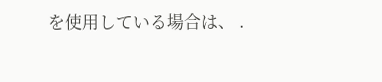を使用している場合は、 .